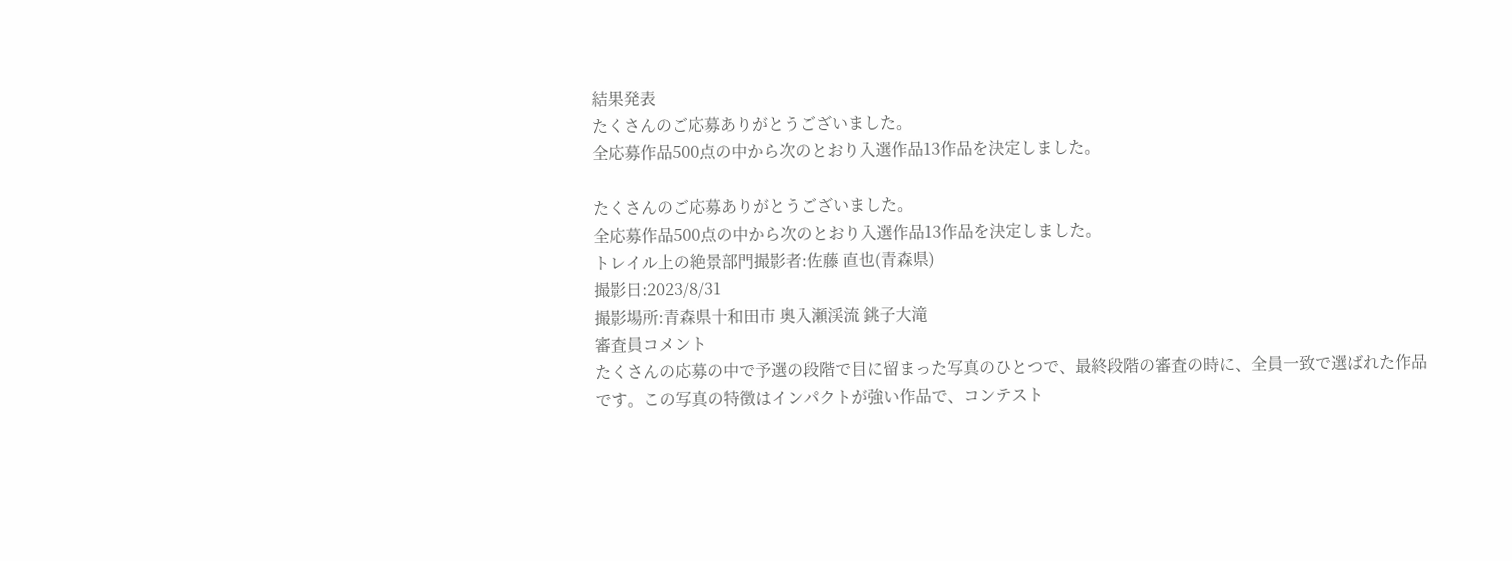結果発表
たくさんのご応募ありがとうございました。
全応募作品500点の中から次のとおり入選作品13作品を決定しました。

たくさんのご応募ありがとうございました。
全応募作品500点の中から次のとおり入選作品13作品を決定しました。
トレイル上の絶景部門撮影者:佐藤 直也(青森県)
撮影日:2023/8/31
撮影場所:青森県十和田市 奥入瀬渓流 銚子大滝
審査員コメント
たくさんの応募の中で予選の段階で目に留まった写真のひとつで、最終段階の審査の時に、全員一致で選ばれた作品です。この写真の特徴はインパクトが強い作品で、コンテスト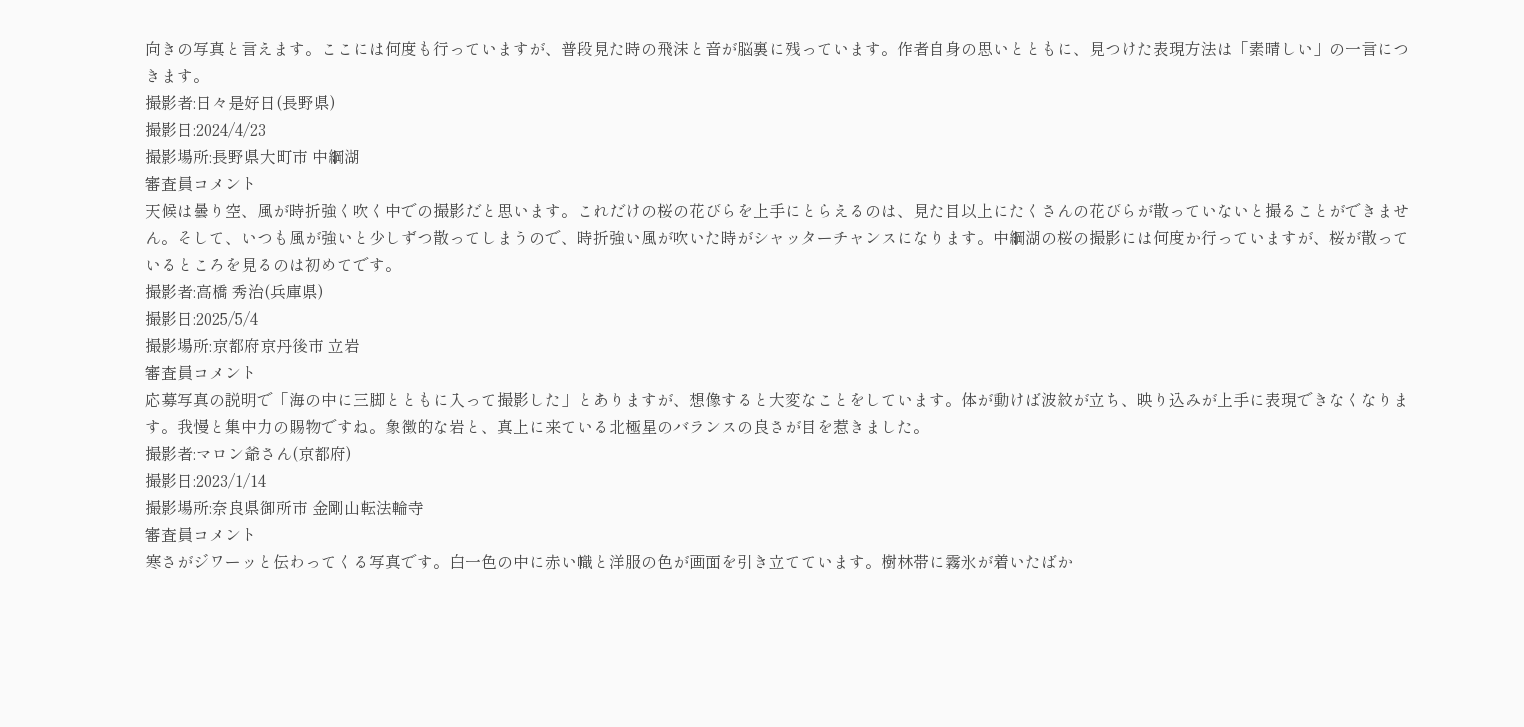向きの写真と言えます。ここには何度も行っていますが、普段見た時の飛沫と音が脳裏に残っています。作者自身の思いとともに、見つけた表現方法は「素晴しい」の一言につきます。
撮影者:日々是好日(長野県)
撮影日:2024/4/23
撮影場所:長野県大町市 中綱湖
審査員コメント
天候は曇り空、風が時折強く吹く中での撮影だと思います。これだけの桜の花びらを上手にとらえるのは、見た目以上にたくさんの花びらが散っていないと撮ることができません。そして、いつも風が強いと少しずつ散ってしまうので、時折強い風が吹いた時がシャッターチャンスになります。中綱湖の桜の撮影には何度か行っていますが、桜が散っているところを見るのは初めてです。
撮影者:高橋 秀治(兵庫県)
撮影日:2025/5/4
撮影場所:京都府京丹後市 立岩
審査員コメント
応募写真の説明で「海の中に三脚とともに入って撮影した」とありますが、想像すると大変なことをしています。体が動けば波紋が立ち、映り込みが上手に表現できなくなります。我慢と集中力の賜物ですね。象徴的な岩と、真上に来ている北極星のバランスの良さが目を惹きました。
撮影者:マロン爺さん(京都府)
撮影日:2023/1/14
撮影場所:奈良県御所市 金剛山転法輪寺
審査員コメント
寒さがジワーッと伝わってくる写真です。白一色の中に赤い幟と洋服の色が画面を引き立てています。樹林帯に霧氷が着いたばか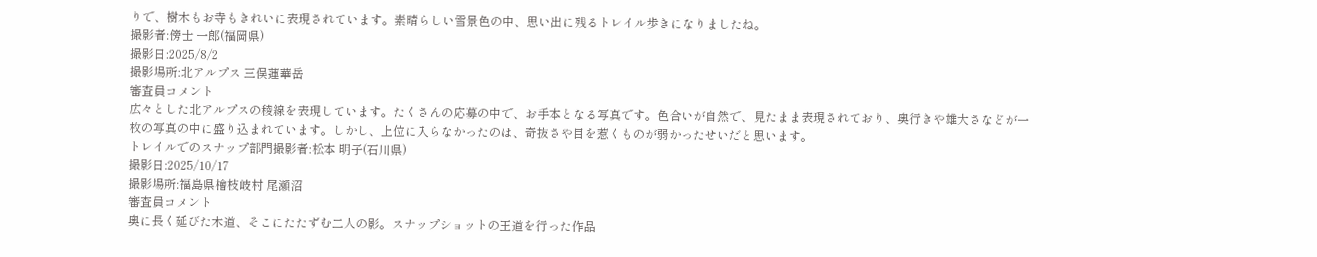りで、樹木もお寺もきれいに表現されています。素晴らしい雪景色の中、思い出に残るトレイル歩きになりましたね。
撮影者:傍士 一郎(福岡県)
撮影日:2025/8/2
撮影場所:北アルプス 三俣蓮華岳
審査員コメント
広々とした北アルプスの稜線を表現しています。たくさんの応募の中で、お手本となる写真です。色合いが自然で、見たまま表現されており、奥行きや雄大さなどが一枚の写真の中に盛り込まれています。しかし、上位に入らなかったのは、奇抜さや目を惹くものが弱かったせいだと思います。
トレイルでのスナップ部門撮影者:松本 明子(石川県)
撮影日:2025/10/17
撮影場所:福島県檜枝岐村 尾瀬沼
審査員コメント
奥に長く延びた木道、そこにたたずむ二人の影。スナップショットの王道を行った作品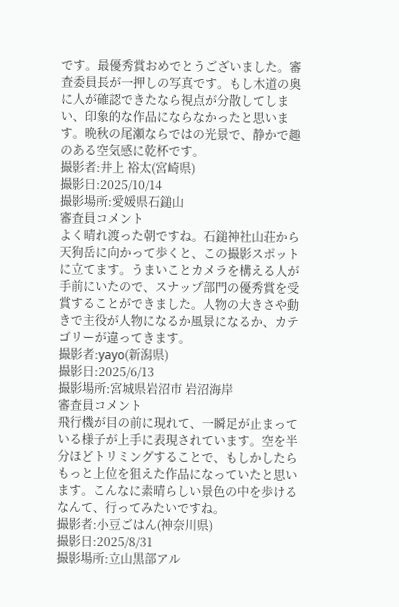です。最優秀賞おめでとうございました。審査委員長が一押しの写真です。もし木道の奥に人が確認できたなら視点が分散してしまい、印象的な作品にならなかったと思います。晩秋の尾瀬ならではの光景で、静かで趣のある空気感に乾杯です。
撮影者:井上 裕太(宮崎県)
撮影日:2025/10/14
撮影場所:愛媛県石鎚山
審査員コメント
よく晴れ渡った朝ですね。石鎚神社山荘から天狗岳に向かって歩くと、この撮影スポットに立てます。うまいことカメラを構える人が手前にいたので、スナップ部門の優秀賞を受賞することができました。人物の大きさや動きで主役が人物になるか風景になるか、カテゴリーが違ってきます。
撮影者:yayo(新潟県)
撮影日:2025/6/13
撮影場所:宮城県岩沼市 岩沼海岸
審査員コメント
飛行機が目の前に現れて、一瞬足が止まっている様子が上手に表現されています。空を半分ほどトリミングすることで、もしかしたらもっと上位を狙えた作品になっていたと思います。こんなに素晴らしい景色の中を歩けるなんて、行ってみたいですね。
撮影者:小豆ごはん(神奈川県)
撮影日:2025/8/31
撮影場所:立山黒部アル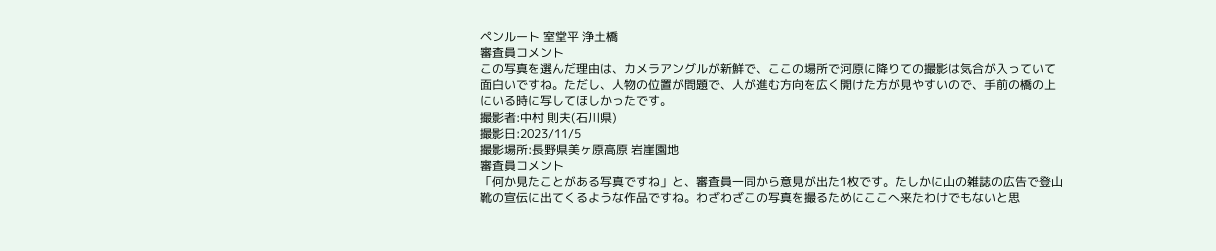ペンルート 室堂平 浄土橋
審査員コメント
この写真を選んだ理由は、カメラアングルが新鮮で、ここの場所で河原に降りての撮影は気合が入っていて面白いですね。ただし、人物の位置が問題で、人が進む方向を広く開けた方が見やすいので、手前の橋の上にいる時に写してほしかったです。
撮影者:中村 則夫(石川県)
撮影日:2023/11/5
撮影場所:長野県美ヶ原高原 岩崖園地
審査員コメント
「何か見たことがある写真ですね」と、審査員一同から意見が出た1枚です。たしかに山の雑誌の広告で登山靴の宣伝に出てくるような作品ですね。わざわざこの写真を撮るためにここへ来たわけでもないと思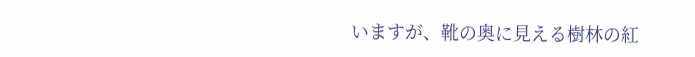いますが、靴の奥に見える樹林の紅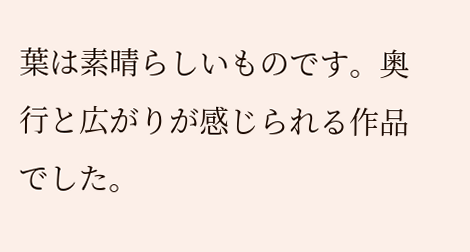葉は素晴らしいものです。奥行と広がりが感じられる作品でした。